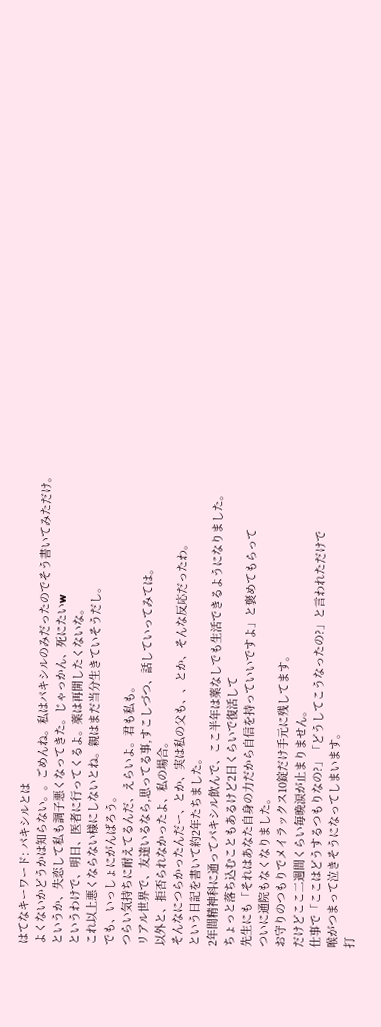はてなキーワード: パキシルとは
よくないかどうかは知らない。。ごめんね。私はパキシルのみだったのでそう書いてみただけ。
というか、失恋して私も調子悪くなってきた。じゃっかん、死にたいw
というわけで、明日、医者に行ってくるよ。薬は再開したくないな。
これ以上悪くならない様にしないとね。親はまだ当分生きていそうだし。
でも、いっしょにがんばろう。
つらい気持ちに耐えてるんだ、えらいよ。君も私も。
リアル世界で、友達いるなら,思ってる事,すこしづつ、話していってみては。
以外と、拒否られなかったよ、私の場合。
そんなにつらかったんだー、とか、実は私の父も、、とか、そんな反応だったわ。
という日記を書いて約2年たちました。
2年間精神科に通ってパキシル飲んで、ここ半年は薬なしでも生活できるようになりました。
ちょっと落ち込むこともあるけど2日くらいで復活して
先生にも「それはあなた自身の力だから自信を持っていいですよ」と褒めてもらって
ついに通院もなくなりました。
お守りのつもりでメイラックス10錠だけ手元に残してます。
だけどここ二週間くらい毎晩涙が止まりません。
仕事で「ここはどうするつもりなの?」「どうしてこうなったの?」と言われただけで
喉がつまって泣きそうになってしまいます。
打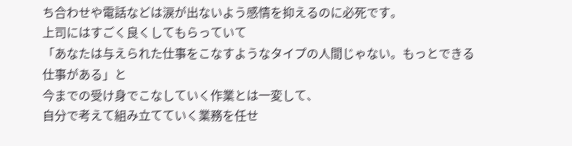ち合わせや電話などは涙が出ないよう感情を抑えるのに必死です。
上司にはすごく良くしてもらっていて
「あなたは与えられた仕事をこなすようなタイプの人間じゃない。もっとできる仕事がある」と
今までの受け身でこなしていく作業とは一変して、
自分で考えて組み立てていく業務を任せ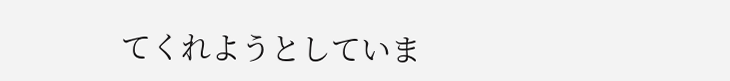てくれようとしていま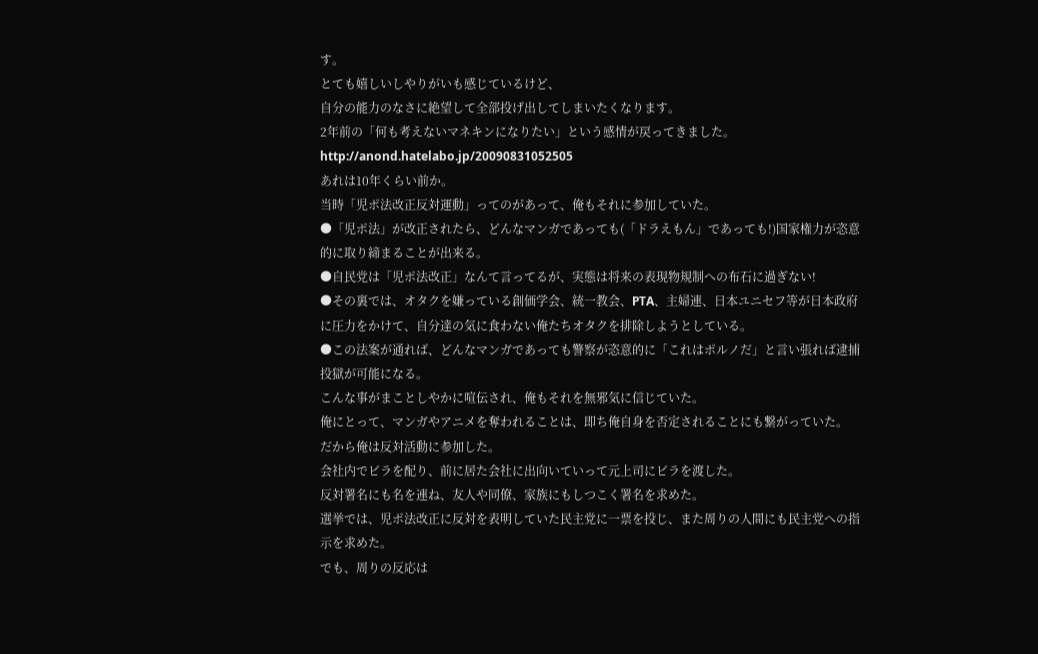す。
とても嬉しいしやりがいも感じているけど、
自分の能力のなさに絶望して全部投げ出してしまいたくなります。
2年前の「何も考えないマネキンになりたい」という感情が戻ってきました。
http://anond.hatelabo.jp/20090831052505
あれは10年くらい前か。
当時「児ポ法改正反対運動」ってのがあって、俺もそれに参加していた。
●「児ポ法」が改正されたら、どんなマンガであっても(「ドラえもん」であっても!)国家権力が恣意的に取り締まることが出来る。
●自民党は「児ポ法改正」なんて言ってるが、実態は将来の表現物規制への布石に過ぎない!
●その裏では、オタクを嫌っている創価学会、統一教会、PTA、主婦連、日本ユニセフ等が日本政府に圧力をかけて、自分達の気に食わない俺たちオタクを排除しようとしている。
●この法案が通れば、どんなマンガであっても警察が恣意的に「これはポルノだ」と言い張れば逮捕投獄が可能になる。
こんな事がまことしやかに喧伝され、俺もそれを無邪気に信じていた。
俺にとって、マンガやアニメを奪われることは、即ち俺自身を否定されることにも繋がっていた。
だから俺は反対活動に参加した。
会社内でビラを配り、前に居た会社に出向いていって元上司にビラを渡した。
反対署名にも名を連ね、友人や同僚、家族にもしつこく署名を求めた。
選挙では、児ポ法改正に反対を表明していた民主党に一票を投じ、また周りの人間にも民主党への指示を求めた。
でも、周りの反応は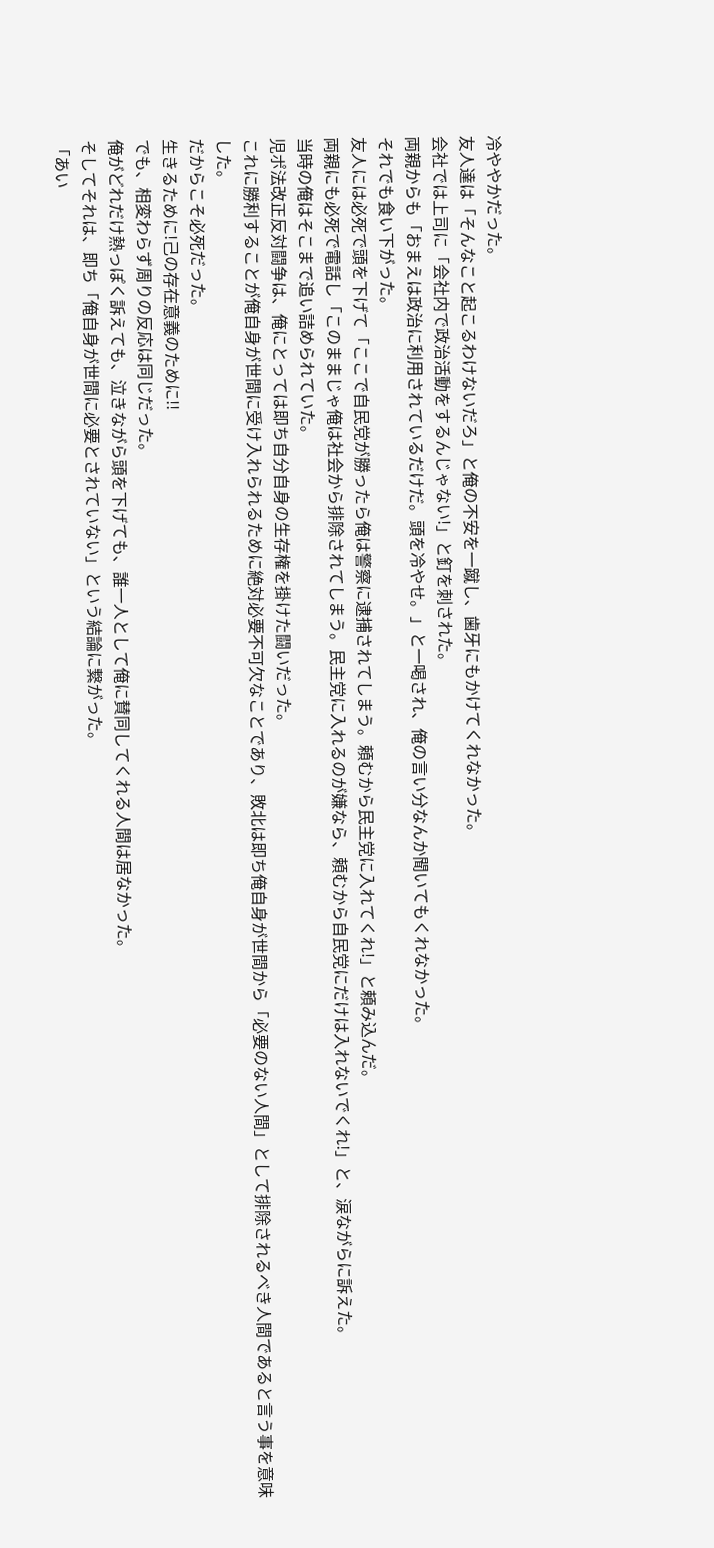冷ややかだった。
友人達は「そんなこと起こるわけないだろ」と俺の不安を一蹴し、歯牙にもかけてくれなかった。
会社では上司に「会社内で政治活動をするんじゃない!」と釘を刺された。
両親からも「おまえは政治に利用されているだけだ。頭を冷やせ。」と一喝され、俺の言い分なんか聞いてもくれなかった。
それでも食い下がった。
友人には必死で頭を下げて「ここで自民党が勝ったら俺は警察に逮捕されてしまう。頼むから民主党に入れてくれ!」と頼み込んだ。
両親にも必死で電話し「このままじゃ俺は社会から排除されてしまう。民主党に入れるのが嫌なら、頼むから自民党にだけは入れないでくれ!」と、涙ながらに訴えた。
当時の俺はそこまで追い詰められていた。
児ポ法改正反対闘争は、俺にとっては即ち自分自身の生存権を掛けた闘いだった。
これに勝利することが俺自身が世間に受け入れられるために絶対必要不可欠なことであり、敗北は即ち俺自身が世間から「必要のない人間」として排除されるべき人間であると言う事を意味した。
だからこそ必死だった。
生きるために!己の存在意義のために!!
でも、相変わらず周りの反応は同じだった。
俺がどれだけ熱っぽく訴えても、泣きながら頭を下げても、誰一人として俺に賛同してくれる人間は居なかった。
そしてそれは、即ち「俺自身が世間に必要とされていない」という結論に繋がった。
「あい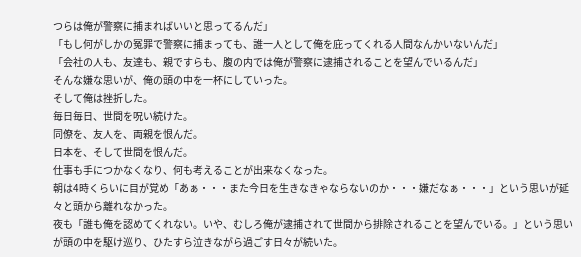つらは俺が警察に捕まればいいと思ってるんだ」
「もし何がしかの冤罪で警察に捕まっても、誰一人として俺を庇ってくれる人間なんかいないんだ」
「会社の人も、友達も、親ですらも、腹の内では俺が警察に逮捕されることを望んでいるんだ」
そんな嫌な思いが、俺の頭の中を一杯にしていった。
そして俺は挫折した。
毎日毎日、世間を呪い続けた。
同僚を、友人を、両親を恨んだ。
日本を、そして世間を恨んだ。
仕事も手につかなくなり、何も考えることが出来なくなった。
朝は4時くらいに目が覚め「あぁ・・・また今日を生きなきゃならないのか・・・嫌だなぁ・・・」という思いが延々と頭から離れなかった。
夜も「誰も俺を認めてくれない。いや、むしろ俺が逮捕されて世間から排除されることを望んでいる。」という思いが頭の中を駆け巡り、ひたすら泣きながら過ごす日々が続いた。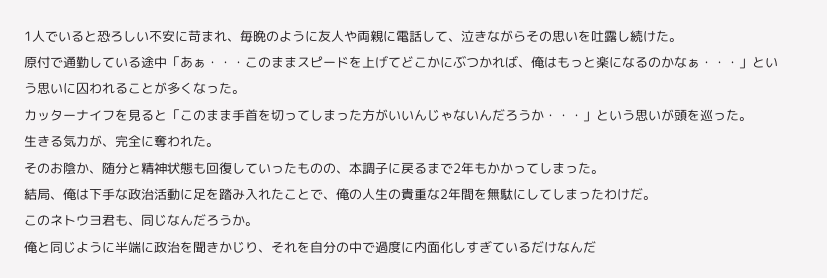1人でいると恐ろしい不安に苛まれ、毎晩のように友人や両親に電話して、泣きながらその思いを吐露し続けた。
原付で通勤している途中「あぁ・・・このままスピードを上げてどこかにぶつかれば、俺はもっと楽になるのかなぁ・・・」という思いに囚われることが多くなった。
カッターナイフを見ると「このまま手首を切ってしまった方がいいんじゃないんだろうか・・・」という思いが頭を巡った。
生きる気力が、完全に奪われた。
そのお陰か、随分と精神状態も回復していったものの、本調子に戻るまで2年もかかってしまった。
結局、俺は下手な政治活動に足を踏み入れたことで、俺の人生の貴重な2年間を無駄にしてしまったわけだ。
このネトウヨ君も、同じなんだろうか。
俺と同じように半端に政治を聞きかじり、それを自分の中で過度に内面化しすぎているだけなんだ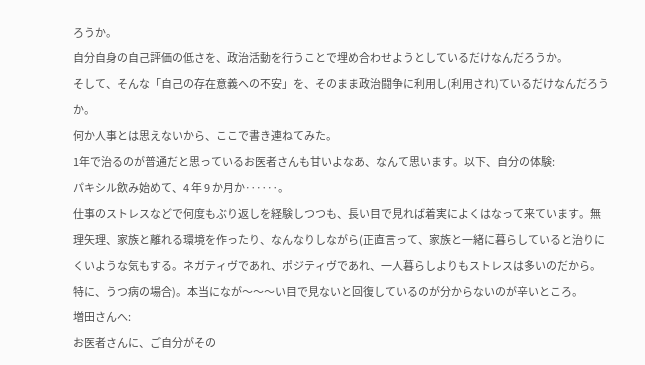ろうか。
自分自身の自己評価の低さを、政治活動を行うことで埋め合わせようとしているだけなんだろうか。
そして、そんな「自己の存在意義への不安」を、そのまま政治闘争に利用し(利用され)ているだけなんだろうか。
何か人事とは思えないから、ここで書き連ねてみた。
1年で治るのが普通だと思っているお医者さんも甘いよなあ、なんて思います。以下、自分の体験:
パキシル飲み始めて、4 年 9 か月か‥‥‥。
仕事のストレスなどで何度もぶり返しを経験しつつも、長い目で見れば着実によくはなって来ています。無理矢理、家族と離れる環境を作ったり、なんなりしながら(正直言って、家族と一緒に暮らしていると治りにくいような気もする。ネガティヴであれ、ポジティヴであれ、一人暮らしよりもストレスは多いのだから。特に、うつ病の場合)。本当になが〜〜〜い目で見ないと回復しているのが分からないのが辛いところ。
増田さんへ:
お医者さんに、ご自分がその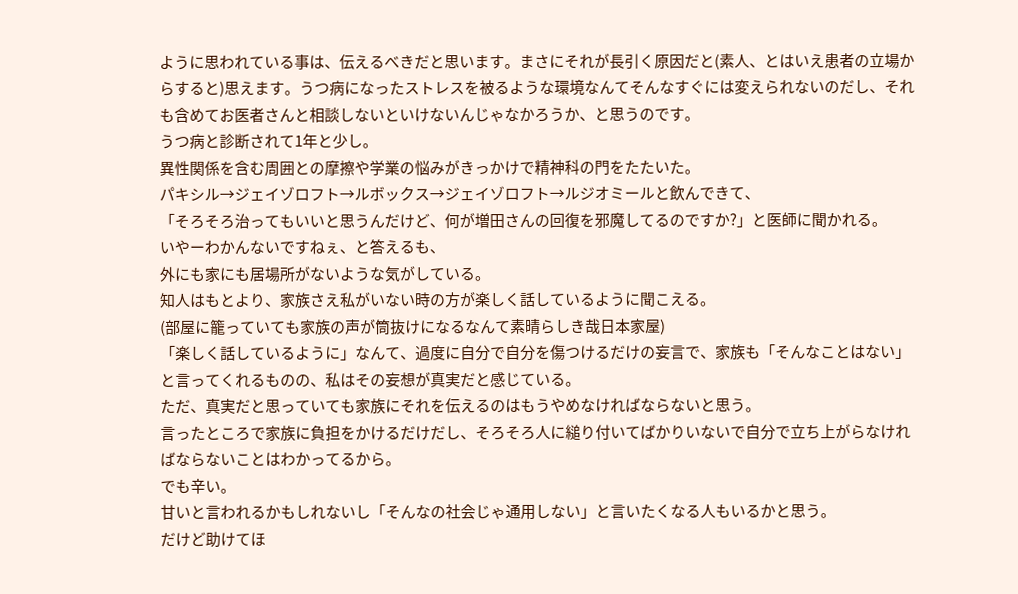ように思われている事は、伝えるべきだと思います。まさにそれが長引く原因だと(素人、とはいえ患者の立場からすると)思えます。うつ病になったストレスを被るような環境なんてそんなすぐには変えられないのだし、それも含めてお医者さんと相談しないといけないんじゃなかろうか、と思うのです。
うつ病と診断されて1年と少し。
異性関係を含む周囲との摩擦や学業の悩みがきっかけで精神科の門をたたいた。
パキシル→ジェイゾロフト→ルボックス→ジェイゾロフト→ルジオミールと飲んできて、
「そろそろ治ってもいいと思うんだけど、何が増田さんの回復を邪魔してるのですか?」と医師に聞かれる。
いやーわかんないですねぇ、と答えるも、
外にも家にも居場所がないような気がしている。
知人はもとより、家族さえ私がいない時の方が楽しく話しているように聞こえる。
(部屋に籠っていても家族の声が筒抜けになるなんて素晴らしき哉日本家屋)
「楽しく話しているように」なんて、過度に自分で自分を傷つけるだけの妄言で、家族も「そんなことはない」と言ってくれるものの、私はその妄想が真実だと感じている。
ただ、真実だと思っていても家族にそれを伝えるのはもうやめなければならないと思う。
言ったところで家族に負担をかけるだけだし、そろそろ人に縋り付いてばかりいないで自分で立ち上がらなければならないことはわかってるから。
でも辛い。
甘いと言われるかもしれないし「そんなの社会じゃ通用しない」と言いたくなる人もいるかと思う。
だけど助けてほ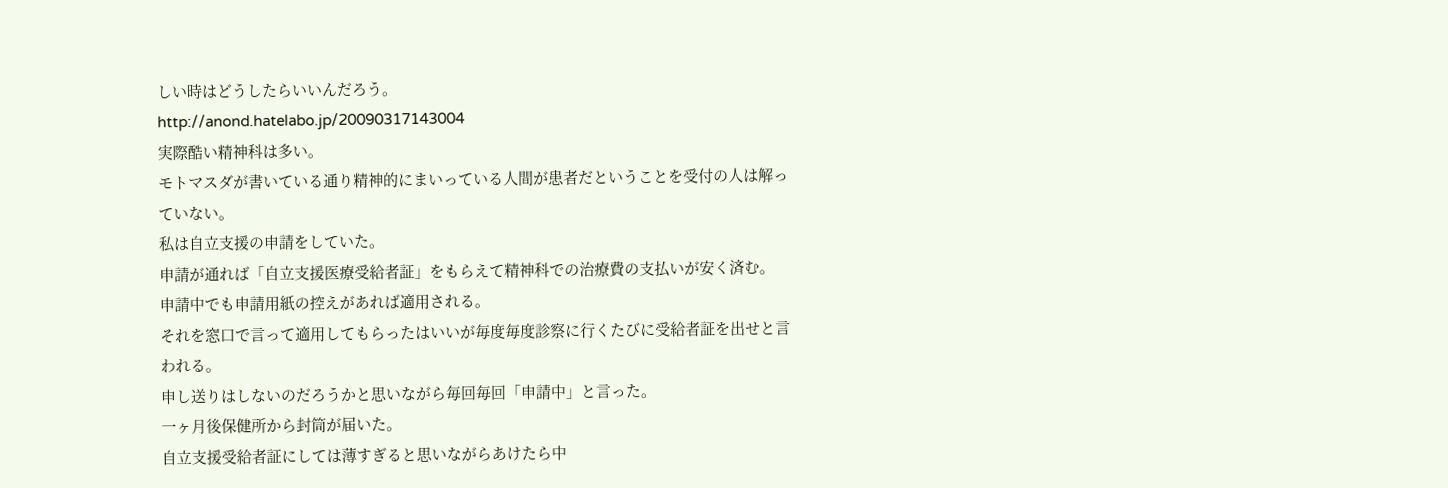しい時はどうしたらいいんだろう。
http://anond.hatelabo.jp/20090317143004
実際酷い精神科は多い。
モトマスダが書いている通り精神的にまいっている人間が患者だということを受付の人は解っていない。
私は自立支援の申請をしていた。
申請が通れば「自立支援医療受給者証」をもらえて精神科での治療費の支払いが安く済む。
申請中でも申請用紙の控えがあれば適用される。
それを窓口で言って適用してもらったはいいが毎度毎度診察に行くたびに受給者証を出せと言われる。
申し送りはしないのだろうかと思いながら毎回毎回「申請中」と言った。
一ヶ月後保健所から封筒が届いた。
自立支援受給者証にしては薄すぎると思いながらあけたら中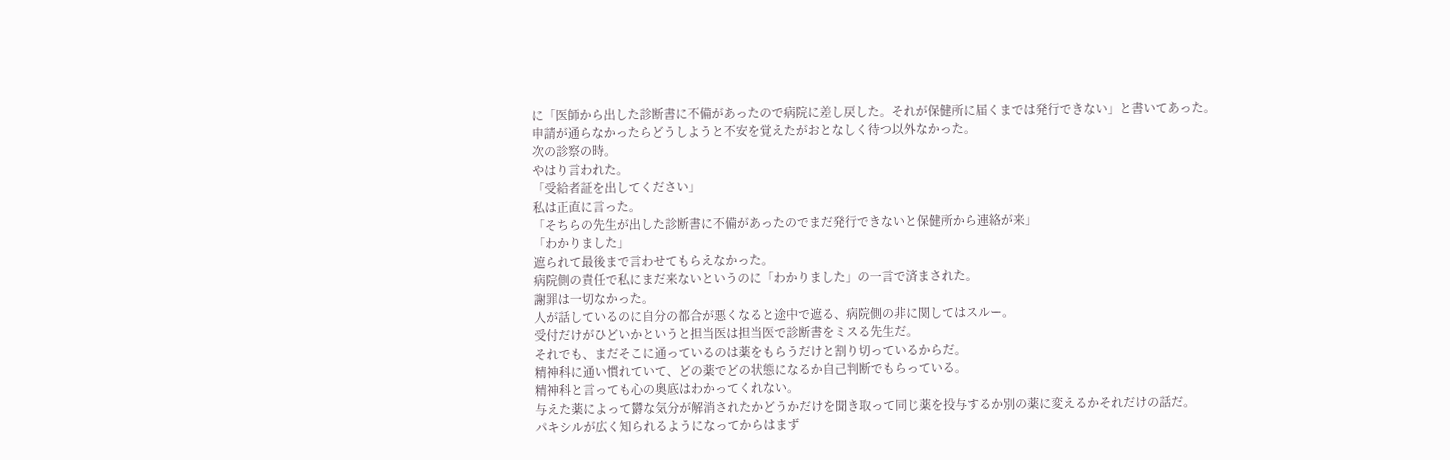に「医師から出した診断書に不備があったので病院に差し戻した。それが保健所に届くまでは発行できない」と書いてあった。
申請が通らなかったらどうしようと不安を覚えたがおとなしく待つ以外なかった。
次の診察の時。
やはり言われた。
「受給者証を出してください」
私は正直に言った。
「そちらの先生が出した診断書に不備があったのでまだ発行できないと保健所から連絡が来」
「わかりました」
遮られて最後まで言わせてもらえなかった。
病院側の責任で私にまだ来ないというのに「わかりました」の一言で済まされた。
謝罪は一切なかった。
人が話しているのに自分の都合が悪くなると途中で遮る、病院側の非に関してはスルー。
受付だけがひどいかというと担当医は担当医で診断書をミスる先生だ。
それでも、まだそこに通っているのは薬をもらうだけと割り切っているからだ。
精神科に通い慣れていて、どの薬でどの状態になるか自己判断でもらっている。
精神科と言っても心の奥底はわかってくれない。
与えた薬によって欝な気分が解消されたかどうかだけを聞き取って同じ薬を投与するか別の薬に変えるかそれだけの話だ。
パキシルが広く知られるようになってからはまず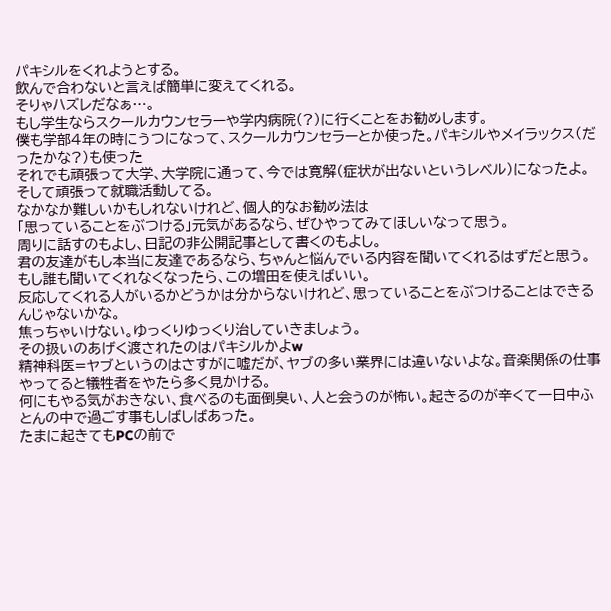パキシルをくれようとする。
飲んで合わないと言えば簡単に変えてくれる。
そりゃハズレだなぁ…。
もし学生ならスクールカウンセラーや学内病院(?)に行くことをお勧めします。
僕も学部4年の時にうつになって、スクールカウンセラーとか使った。パキシルやメイラックス(だったかな?)も使った
それでも頑張って大学、大学院に通って、今では寛解(症状が出ないというレベル)になったよ。そして頑張って就職活動してる。
なかなか難しいかもしれないけれど、個人的なお勧め法は
「思っていることをぶつける」元気があるなら、ぜひやってみてほしいなって思う。
周りに話すのもよし、日記の非公開記事として書くのもよし。
君の友達がもし本当に友達であるなら、ちゃんと悩んでいる内容を聞いてくれるはずだと思う。
もし誰も聞いてくれなくなったら、この増田を使えばいい。
反応してくれる人がいるかどうかは分からないけれど、思っていることをぶつけることはできるんじゃないかな。
焦っちゃいけない。ゆっくりゆっくり治していきましょう。
その扱いのあげく渡されたのはパキシルかよw
精神科医=ヤブというのはさすがに嘘だが、ヤブの多い業界には違いないよな。音楽関係の仕事やってると犠牲者をやたら多く見かける。
何にもやる気がおきない、食べるのも面倒臭い、人と会うのが怖い。起きるのが辛くて一日中ふとんの中で過ごす事もしばしばあった。
たまに起きてもPCの前で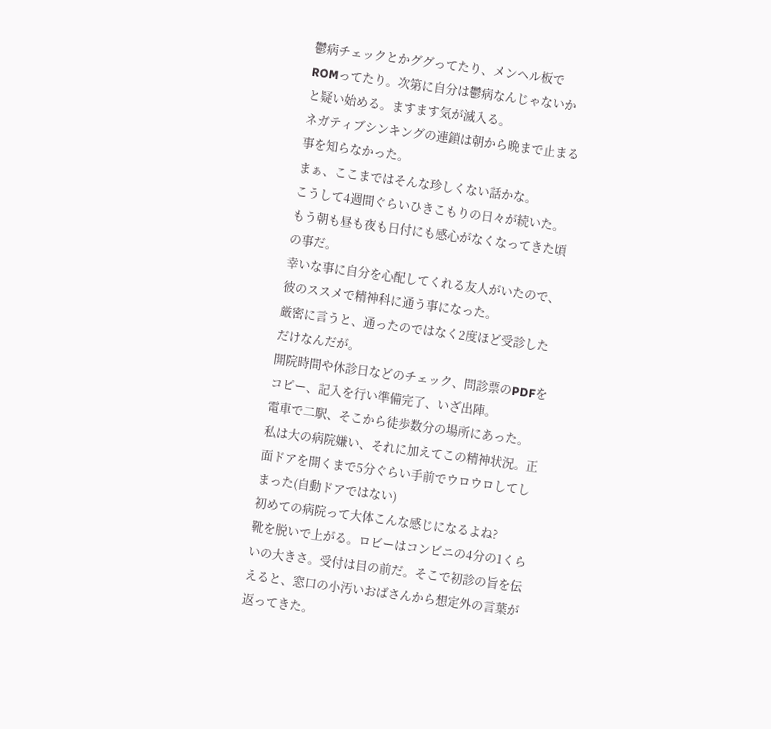鬱病チェックとかググってたり、メンヘル板でROMってたり。次第に自分は鬱病なんじゃないかと疑い始める。ますます気が滅入る。
ネガティブシンキングの連鎖は朝から晩まで止まる事を知らなかった。
まぁ、ここまではそんな珍しくない話かな。
こうして4週間ぐらいひきこもりの日々が続いた。もう朝も昼も夜も日付にも感心がなくなってきた頃の事だ。
幸いな事に自分を心配してくれる友人がいたので、彼のススメで精神科に通う事になった。
厳密に言うと、通ったのではなく2度ほど受診しただけなんだが。
開院時間や休診日などのチェック、問診票のPDFをコピー、記入を行い準備完了、いざ出陣。
電車で二駅、そこから徒歩数分の場所にあった。
私は大の病院嫌い、それに加えてこの精神状況。正面ドアを開くまで5分ぐらい手前でウロウロしてしまった(自動ドアではない)
初めての病院って大体こんな感じになるよね?
靴を脱いで上がる。ロビーはコンビニの4分の1くらいの大きさ。受付は目の前だ。そこで初診の旨を伝えると、窓口の小汚いおばさんから想定外の言葉が返ってきた。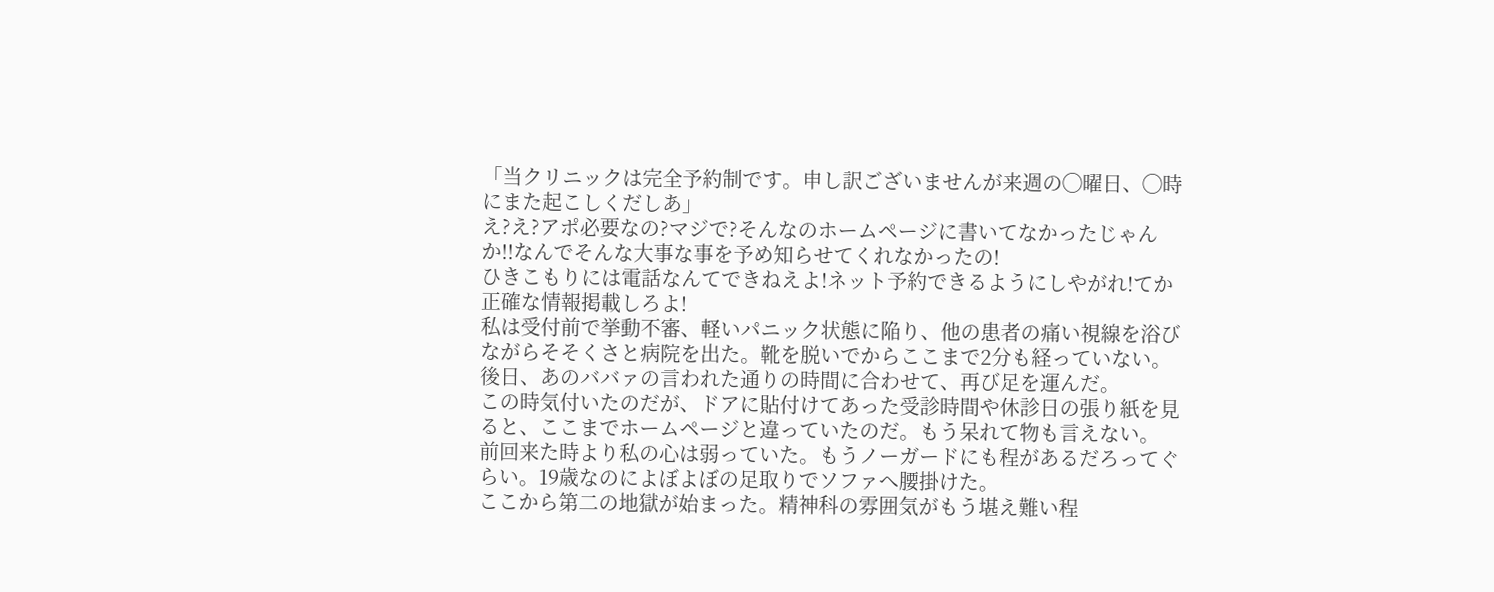「当クリニックは完全予約制です。申し訳ございませんが来週の◯曜日、◯時にまた起こしくだしあ」
え?え?アポ必要なの?マジで?そんなのホームページに書いてなかったじゃんか!!なんでそんな大事な事を予め知らせてくれなかったの!
ひきこもりには電話なんてできねえよ!ネット予約できるようにしやがれ!てか正確な情報掲載しろよ!
私は受付前で挙動不審、軽いパニック状態に陥り、他の患者の痛い視線を浴びながらそそくさと病院を出た。靴を脱いでからここまで2分も経っていない。
後日、あのババァの言われた通りの時間に合わせて、再び足を運んだ。
この時気付いたのだが、ドアに貼付けてあった受診時間や休診日の張り紙を見ると、ここまでホームページと違っていたのだ。もう呆れて物も言えない。
前回来た時より私の心は弱っていた。もうノーガードにも程があるだろってぐらい。19歳なのによぼよぼの足取りでソファへ腰掛けた。
ここから第二の地獄が始まった。精神科の雰囲気がもう堪え難い程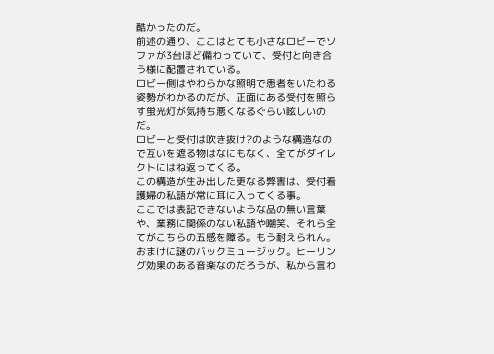酷かったのだ。
前述の通り、ここはとても小さなロビーでソファが3台ほど備わっていて、受付と向き合う様に配置されている。
ロビー側はやわらかな照明で患者をいたわる姿勢がわかるのだが、正面にある受付を照らす蛍光灯が気持ち悪くなるぐらい眩しいのだ。
ロビーと受付は吹き抜け?のような構造なので互いを遮る物はなにもなく、全てがダイレクトにはね返ってくる。
この構造が生み出した更なる弊害は、受付看護婦の私語が常に耳に入ってくる事。
ここでは表記できないような品の無い言葉や、業務に関係のない私語や嘲笑、それら全てがこちらの五感を障る。もう耐えられん。
おまけに謎のバックミュージック。ヒーリング効果のある音楽なのだろうが、私から言わ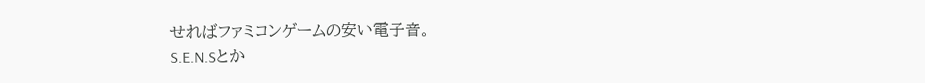せればファミコンゲームの安い電子音。
S.E.N.Sとか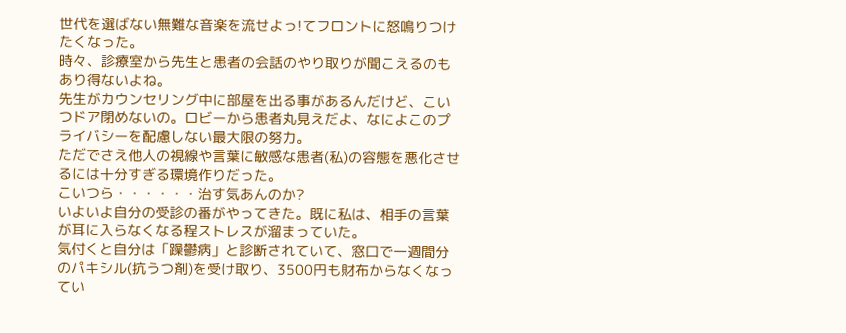世代を選ばない無難な音楽を流せよっ!てフロントに怒鳴りつけたくなった。
時々、診療室から先生と患者の会話のやり取りが聞こえるのもあり得ないよね。
先生がカウンセリング中に部屋を出る事があるんだけど、こいつドア閉めないの。ロビーから患者丸見えだよ、なによこのプライバシーを配慮しない最大限の努力。
ただでさえ他人の視線や言葉に敏感な患者(私)の容態を悪化させるには十分すぎる環境作りだった。
こいつら・・・・・・治す気あんのか?
いよいよ自分の受診の番がやってきた。既に私は、相手の言葉が耳に入らなくなる程ストレスが溜まっていた。
気付くと自分は「躁鬱病」と診断されていて、窓口で一週間分のパキシル(抗うつ剤)を受け取り、3500円も財布からなくなってい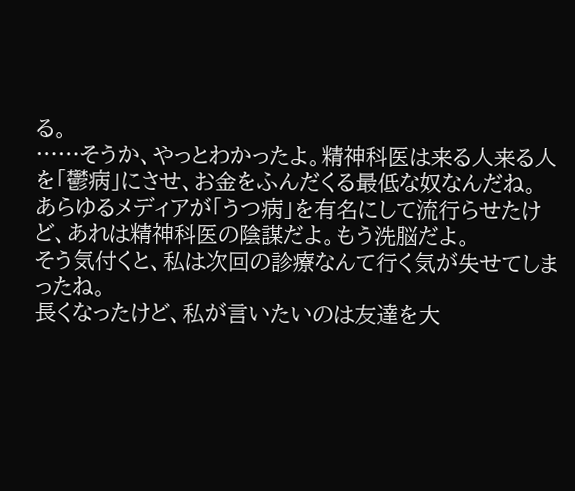る。
……そうか、やっとわかったよ。精神科医は来る人来る人を「鬱病」にさせ、お金をふんだくる最低な奴なんだね。
あらゆるメディアが「うつ病」を有名にして流行らせたけど、あれは精神科医の陰謀だよ。もう洗脳だよ。
そう気付くと、私は次回の診療なんて行く気が失せてしまったね。
長くなったけど、私が言いたいのは友達を大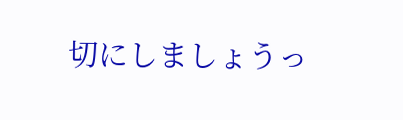切にしましょうっ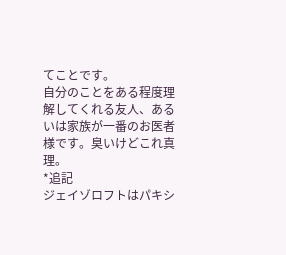てことです。
自分のことをある程度理解してくれる友人、あるいは家族が一番のお医者様です。臭いけどこれ真理。
*追記
ジェイゾロフトはパキシ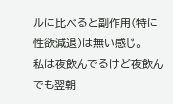ルに比べると副作用(特に性欲減退)は無い感じ。
私は夜飲んでるけど夜飲んでも翌朝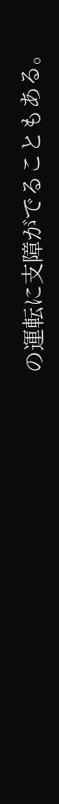の運転に支障がでることもある。